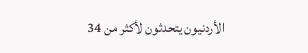الأردنيون يتحدثون لأكثر من 34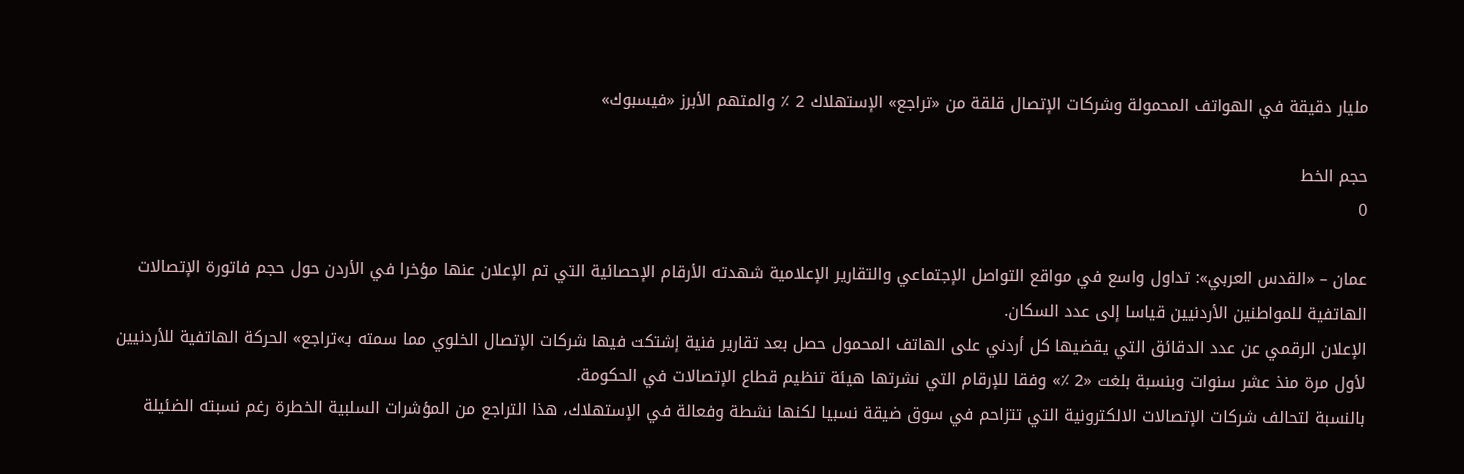مليار دقيقة في الهواتف المحمولة وشركات الإتصال قلقة من «تراجع» الإستهلاك 2 ٪ والمتهم الأبرز «فيسبوك»

حجم الخط
0

عمان – «القدس العربي»: تداول واسع في مواقع التواصل الإجتماعي والتقارير الإعلامية شهدته الأرقام الإحصائية التي تم الإعلان عنها مؤخرا في الأردن حول حجم فاتورة الإتصالات الهاتفية للمواطنين الأردنيين قياسا إلى عدد السكان.
الإعلان الرقمي عن عدد الدقائق التي يقضيها كل أردني على الهاتف المحمول حصل بعد تقارير فنية إشتكت فيها شركات الإتصال الخلوي مما سمته بـ»تراجع» الحركة الهاتفية للأردنيين لأول مرة منذ عشر سنوات وبنسبة بلغت «2 ٪» وفقا للإرقام التي نشرتها هيئة تنظيم قطاع الإتصالات في الحكومة.
بالنسبة لتحالف شركات الإتصالات الالكترونية التي تتزاحم في سوق ضيقة نسبيا لكنها نشطة وفعالة في الإستهلاك، هذا التراجع من المؤشرات السلبية الخطرة رغم نسبته الضئيلة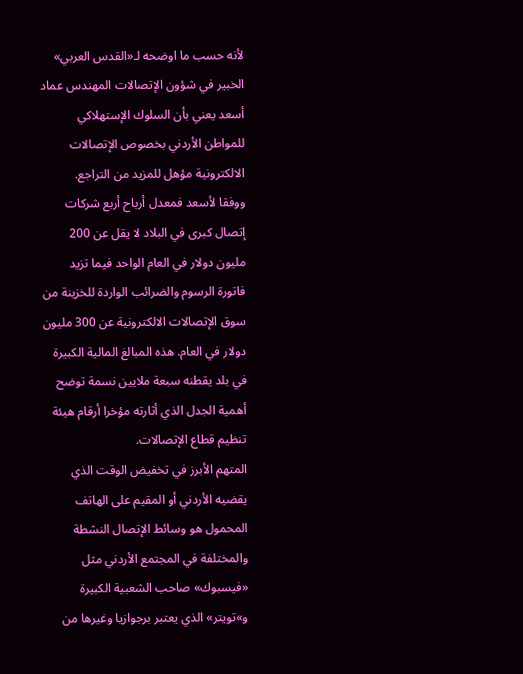لأنه حسب ما اوضحه لـ«القدس العربي» الخبير في شؤون الإتصالات المهندس عماد أسعد يعني بأن السلوك الإستهلاكي للمواطن الأردني بخصوص الإتصالات الالكترونية مؤهل للمزيد من التراجع.
ووفقا لأسعد فمعدل أرباح أربع شركات إتصال كبرى في البلاد لا يقل عن 200 مليون دولار في العام الواحد فيما تزيد فاتورة الرسوم والضرائب الواردة للخزينة من سوق الإتصالات الالكترونية عن 300 مليون دولار في العام. هذه المبالغ المالية الكبيرة في بلد يقطنه سبعة ملايين نسمة توضح أهمية الجدل الذي أثارته مؤخرا أرقام هيئة تنظيم قطاع الإتصالات.
المتهم الأبرز في تخفيض الوقت الذي يقضيه الأردني أو المقيم على الهاتف المحمول هو وسائط الإتصال النشطة والمختلفة في المجتمع الأردني مثل «فيسبوك» صاحب الشعبية الكبيرة و»تويتر» الذي يعتبر برجوازيا وغيرها من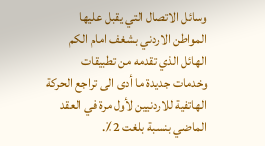وسائل الاتصال التي يقبل عليها المواطن الاردني بشغف امام الكم الهائل الذي تقدمه من تطبيقات وخدمات جديدة ما أدى الى تراجع الحركة الهاتفية للاردنيين لأول مرة في العقد الماضي بنسبة بلغت 2٪.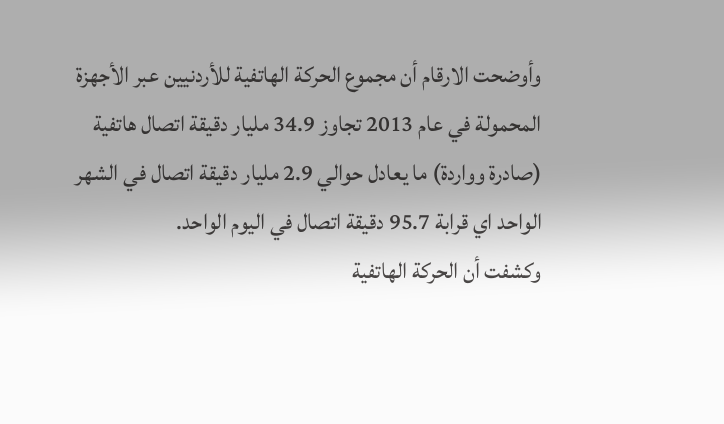وأوضحت الارقام أن مجموع الحركة الهاتفية للأردنيين عبر الأجهزة المحمولة في عام 2013 تجاوز 34.9 مليار دقيقة اتصال هاتفية (صادرة وواردة) ما يعادل حوالي 2.9 مليار دقيقة اتصال في الشهر الواحد اي قرابة 95.7 دقيقة اتصال في اليوم الواحد.
وكشفت أن الحركة الهاتفية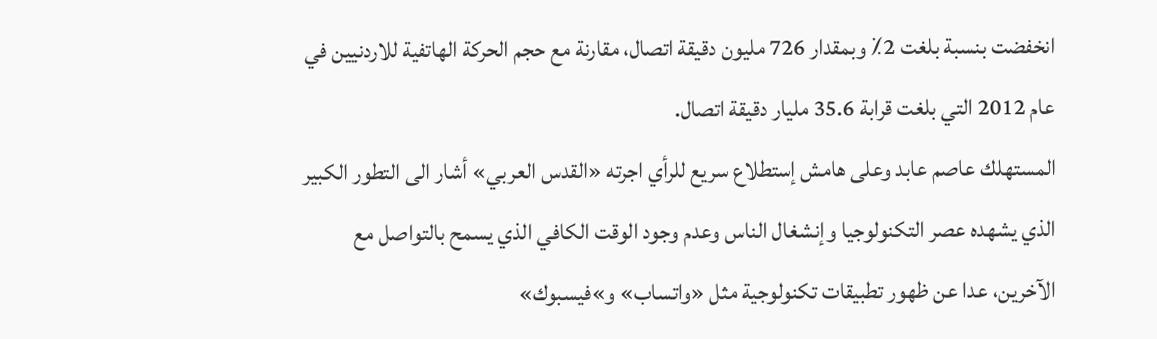انخفضت بنسبة بلغت 2٪ وبمقدار 726 مليون دقيقة اتصال، مقارنة مع حجم الحركة الهاتفية للاردنيين في عام 2012 التي بلغت قرابة 35.6 مليار دقيقة اتصال.
المستهلك عاصم عابد وعلى هامش إستطلاع سريع للرأي اجرته «القدس العربي» أشار الى التطور الكبير الذي يشهده عصر التكنولوجيا وإنشغال الناس وعدم وجود الوقت الكافي الذي يسمح بالتواصل مع الآخرين، عدا عن ظهور تطبيقات تكنولوجية مثل «واتساب» و»فيسبوك»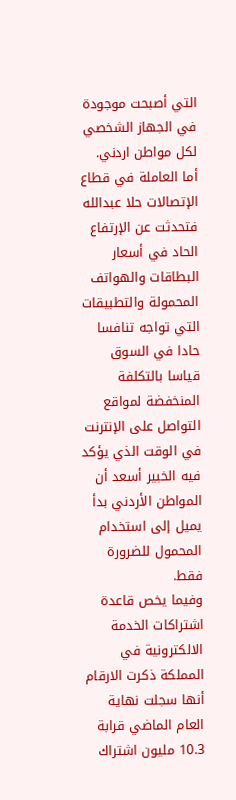التي أصبحت موجودة في الجهاز الشخصي لكل مواطن اردني.
أما العاملة في قطاع الإتصالات حلا عبدالله فتحدثت عن الإرتفاع الحاد في أسعار البطاقات والهواتف المحمولة والتطبيقات التي تواجه تنافسا حادا في السوق قياسا بالتكلفة المنخفضة لمواقع التواصل على الإنترنت في الوقت الذي يؤكد فيه الخبير أسعد أن المواطن الأردني بدأ يميل إلى استخدام المحمول للضرورة فقط.
وفيما يخص قاعدة اشتراكات الخدمة الالكترونية في المملكة ذكرت الارقام أنها سجلت نهاية العام الماضي قرابة 10.3 مليون اشتراك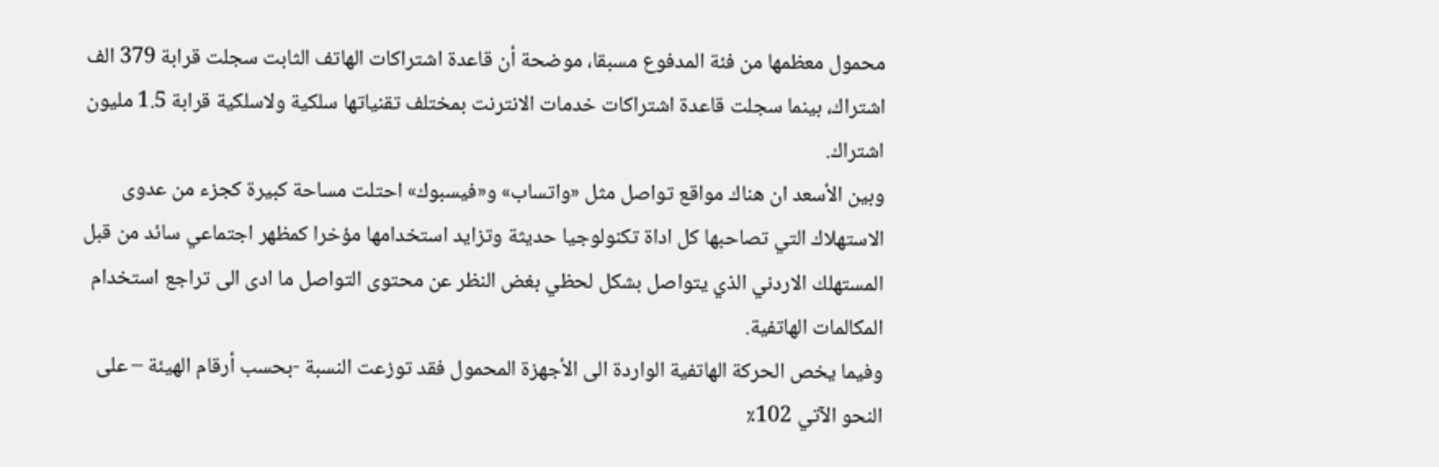محمول معظمها من فئة المدفوع مسبقا، موضحة أن قاعدة اشتراكات الهاتف الثابت سجلت قرابة 379 الف اشتراك، بينما سجلت قاعدة اشتراكات خدمات الانترنت بمختلف تقنياتها سلكية ولاسلكية قرابة 1.5 مليون اشتراك.
وبين الأسعد ان هناك مواقع تواصل مثل «واتساب» و«فيسبوك» احتلت مساحة كبيرة كجزء من عدوى الاستهلاك التي تصاحبها كل اداة تكنولوجيا حديثة وتزايد استخدامها مؤخرا كمظهر اجتماعي سائد من قبل المستهلك الاردني الذي يتواصل بشكل لحظي بغض النظر عن محتوى التواصل ما ادى الى تراجع استخدام المكالمات الهاتفية.
وفيما يخص الحركة الهاتفية الواردة الى الأجهزة المحمول فقد توزعت النسبة -بحسب أرقام الهيئة – على النحو الآتي 102٪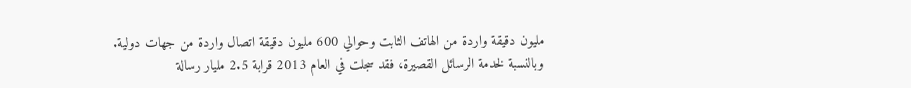مليون دقيقة واردة من الهاتف الثابت وحوالي 600 مليون دقيقة اتصال واردة من جهات دولية.
وبالنسبة لخدمة الرسائل القصيرة، فقد سجلت في العام 2013 قرابة 2.5 مليار رسالة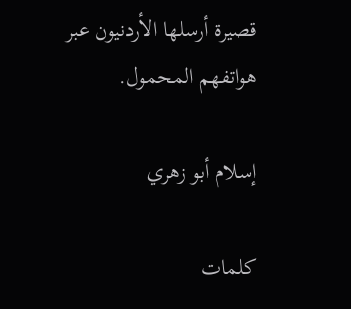قصيرة أرسلها الأردنيون عبر هواتفهم المحمول.

إسلام أبو زهري

كلمات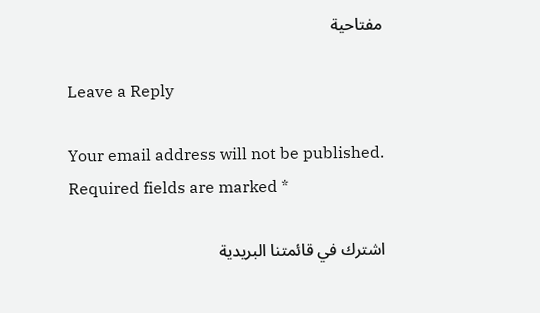مفتاحية

Leave a Reply

Your email address will not be published. Required fields are marked *

اشترك في قائمتنا البريدية